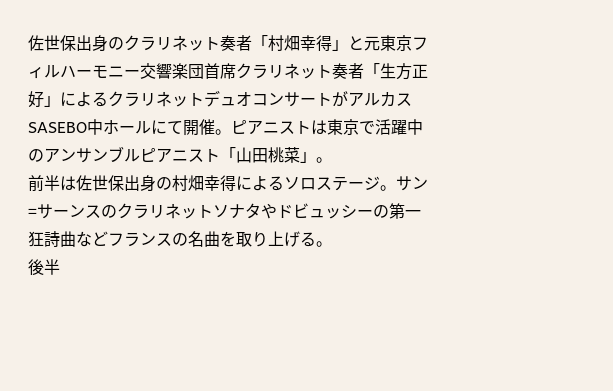佐世保出身のクラリネット奏者「村畑幸得」と元東京フィルハーモニー交響楽団首席クラリネット奏者「生方正好」によるクラリネットデュオコンサートがアルカスSASEBO中ホールにて開催。ピアニストは東京で活躍中のアンサンブルピアニスト「山田桃菜」。
前半は佐世保出身の村畑幸得によるソロステージ。サン=サーンスのクラリネットソナタやドビュッシーの第一狂詩曲などフランスの名曲を取り上げる。
後半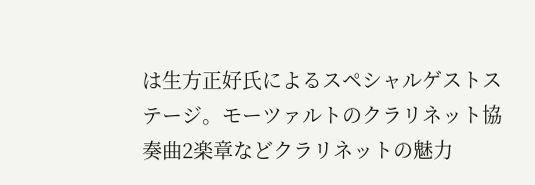は生方正好氏によるスペシャルゲストステージ。モーツァルトのクラリネット協奏曲2楽章などクラリネットの魅力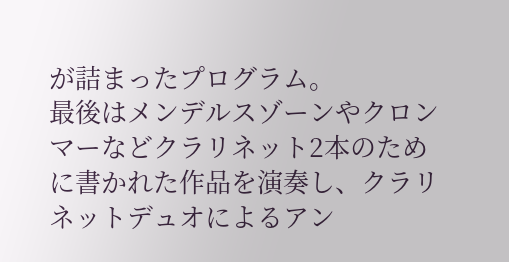が詰まったプログラム。
最後はメンデルスゾーンやクロンマーなどクラリネット2本のために書かれた作品を演奏し、クラリネットデュオによるアン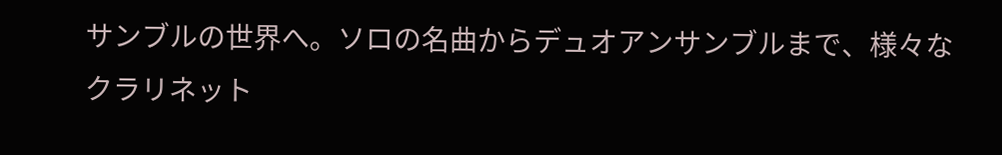サンブルの世界へ。ソロの名曲からデュオアンサンブルまで、様々なクラリネット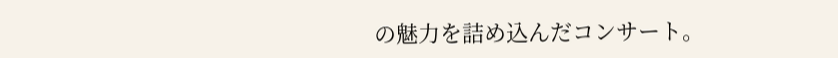の魅力を詰め込んだコンサート。